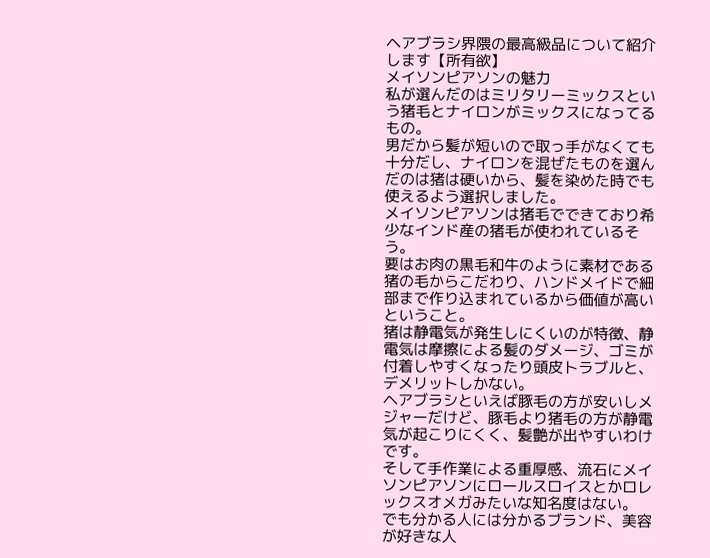ヘアブラシ界隈の最高級品について紹介します【所有欲】
メイソンピアソンの魅力
私が選んだのはミリタリーミックスという猪毛とナイロンがミックスになってるもの。
男だから髪が短いので取っ手がなくても十分だし、ナイロンを混ぜたものを選んだのは猪は硬いから、髪を染めた時でも使えるよう選択しました。
メイソンピアソンは猪毛でできており希少なインド産の猪毛が使われているそう。
要はお肉の黒毛和牛のように素材である猪の毛からこだわり、ハンドメイドで細部まで作り込まれているから価値が高いということ。
猪は静電気が発生しにくいのが特徴、静電気は摩擦による髪のダメージ、ゴミが付着しやすくなったり頭皮トラブルと、デメリットしかない。
ヘアブラシといえば豚毛の方が安いしメジャーだけど、豚毛より猪毛の方が静電気が起こりにくく、髪艶が出やすいわけです。
そして手作業による重厚感、流石にメイソンピアソンにロールスロイスとかロレックスオメガみたいな知名度はない。
でも分かる人には分かるブランド、美容が好きな人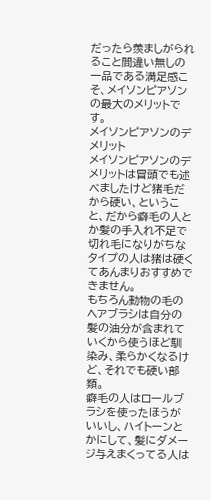だったら羨ましがられること間違い無しの一品である満足感こそ、メイソンピアソンの最大のメリットです。
メイソンピアソンのデメリット
メイソンピアソンのデメリットは冒頭でも述べましたけど猪毛だから硬い、ということ、だから癖毛の人とか髪の手入れ不足で切れ毛になりがちなタイプの人は猪は硬くてあんまりおすすめできません。
もちろん動物の毛のヘアブラシは自分の髪の油分が含まれていくから使うほど馴染み、柔らかくなるけど、それでも硬い部類。
癖毛の人はロールブラシを使ったほうがいいし、ハイトーンとかにして、髪にダメージ与えまくってる人は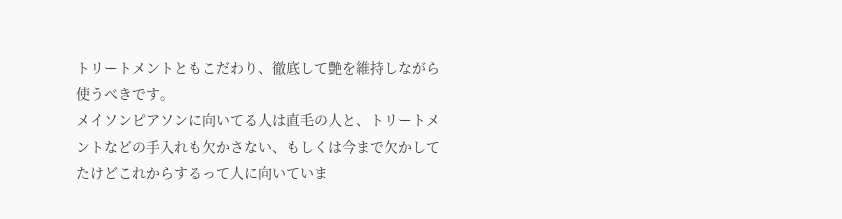トリートメントともこだわり、徹底して艶を維持しながら使うべきです。
メイソンピアソンに向いてる人は直毛の人と、トリートメントなどの手入れも欠かさない、もしくは今まで欠かしてたけどこれからするって人に向いていま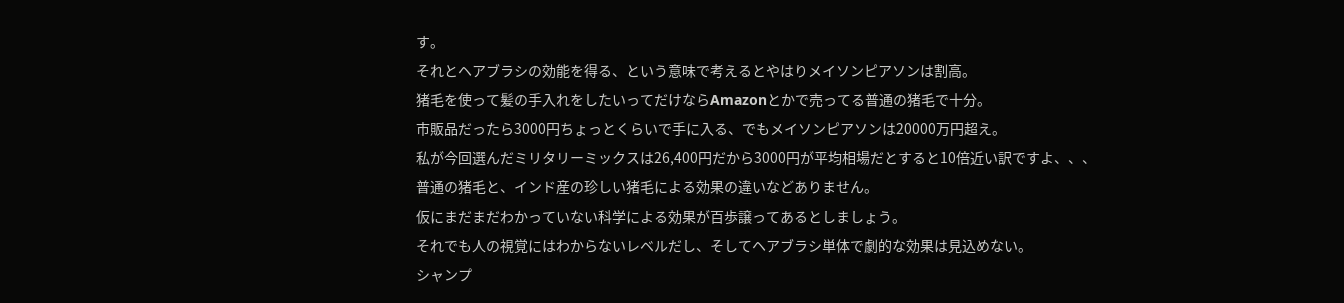す。
それとヘアブラシの効能を得る、という意味で考えるとやはりメイソンピアソンは割高。
猪毛を使って髪の手入れをしたいってだけならAmazonとかで売ってる普通の猪毛で十分。
市販品だったら3000円ちょっとくらいで手に入る、でもメイソンピアソンは20000万円超え。
私が今回選んだミリタリーミックスは26,400円だから3000円が平均相場だとすると10倍近い訳ですよ、、、
普通の猪毛と、インド産の珍しい猪毛による効果の違いなどありません。
仮にまだまだわかっていない科学による効果が百歩譲ってあるとしましょう。
それでも人の視覚にはわからないレベルだし、そしてヘアブラシ単体で劇的な効果は見込めない。
シャンプ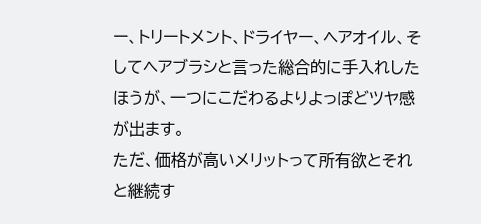ー、トリートメント、ドライヤー、ヘアオイル、そしてヘアブラシと言った総合的に手入れしたほうが、一つにこだわるよりよっぽどツヤ感が出ます。
ただ、価格が高いメリットって所有欲とそれと継続す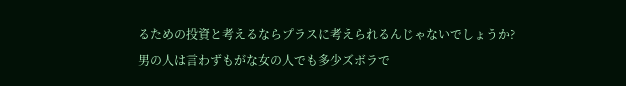るための投資と考えるならプラスに考えられるんじゃないでしょうか?
男の人は言わずもがな女の人でも多少ズボラで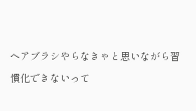ヘアブラシやらなきゃと思いながら習慣化できないって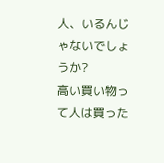人、いるんじゃないでしょうか?
高い買い物って人は買った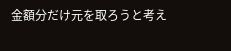金額分だけ元を取ろうと考え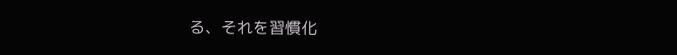る、それを習慣化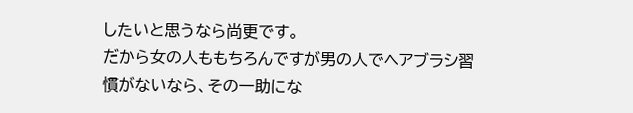したいと思うなら尚更です。
だから女の人ももちろんですが男の人でヘアブラシ習慣がないなら、その一助にな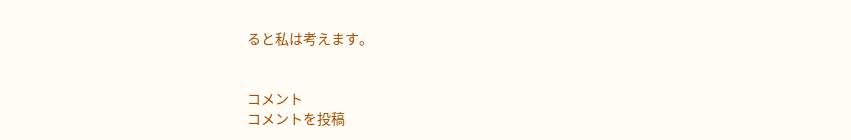ると私は考えます。


コメント
コメントを投稿